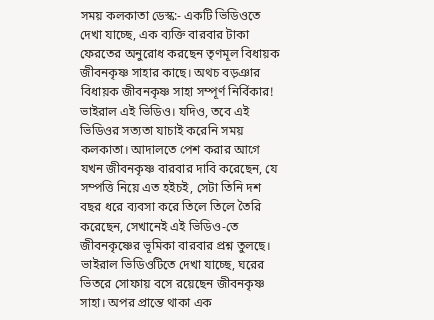সময় কলকাতা ডেস্ক:- একটি ভিডিওতে দেখা যাচ্ছে, এক ব্যক্তি বারবার টাকা ফেরতের অনুরোধ করছেন তৃণমূল বিধায়ক জীবনকৃষ্ণ সাহার কাছে। অথচ বড়ঞার বিধায়ক জীবনকৃষ্ণ সাহা সম্পূর্ণ নির্বিকার! ভাইরাল এই ভিডিও। যদিও, তবে এই ভিডিওর সত্যতা যাচাই করেনি সময় কলকাতা। আদালতে পেশ করার আগে যখন জীবনকৃষ্ণ বারবার দাবি করেছেন, যে সম্পত্তি নিয়ে এত হইচই, সেটা তিনি দশ বছর ধরে ব্যবসা করে তিলে তিলে তৈরি করেছেন, সেখানেই এই ভিডিও-তে জীবনকৃষ্ণের ভূমিকা বারবার প্রশ্ন তুলছে।
ভাইরাল ভিডিওটিতে দেখা যাচ্ছে, ঘরের ভিতরে সোফায় বসে রয়েছেন জীবনকৃষ্ণ সাহা। অপর প্রান্তে থাকা এক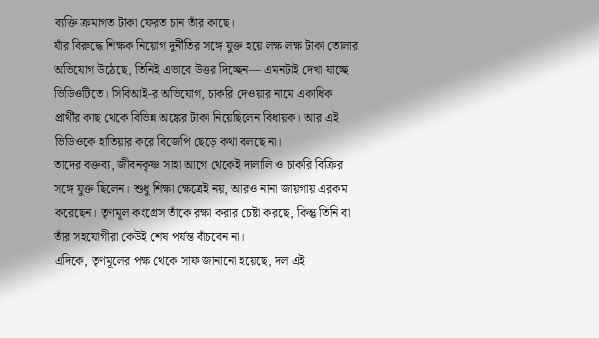ব্যক্তি ক্রমাগত টাকা ফেরত চান তাঁর কাছে।
যাঁর বিরুদ্ধে শিক্ষক নিয়োগ দুর্নীতির সঙ্গে যুক্ত হয়ে লক্ষ লক্ষ টাকা তোলার অভিযোগ উঠেছে, তিনিই এভাবে উত্তর দিচ্ছেন— এমনটাই দেখা যাচ্ছে ভিডিওটিতে। সিবিআই-র অভিযোগ, চাকরি দেওয়ার নামে একাধিক প্রার্থীর কাছ থেকে বিভিন্ন অঙ্কের টাকা নিয়েছিলেন বিধায়ক। আর এই ভিডিওকে হাতিয়ার করে বিজেপি ছেড়ে কথা বলছে না।
তাদের বক্তব্য, জীবনকৃষ্ণ সাহা আগে থেকেই দালালি ও চাকরি বিক্রির সঙ্গে যুক্ত ছিলেন। শুধু শিক্ষা ক্ষেত্রেই নয়, আরও নানা জায়গায় এরকম করেছেন। তৃণমূল কংগ্রেস তাঁকে রক্ষা করার চেষ্টা করছে, কিন্তু তিনি বা তাঁর সহযোগীরা কেউই শেষ পর্যন্ত বাঁচবেন না।
এদিকে, তৃণমূলের পক্ষ থেকে সাফ জানানো হয়েছে, দল এই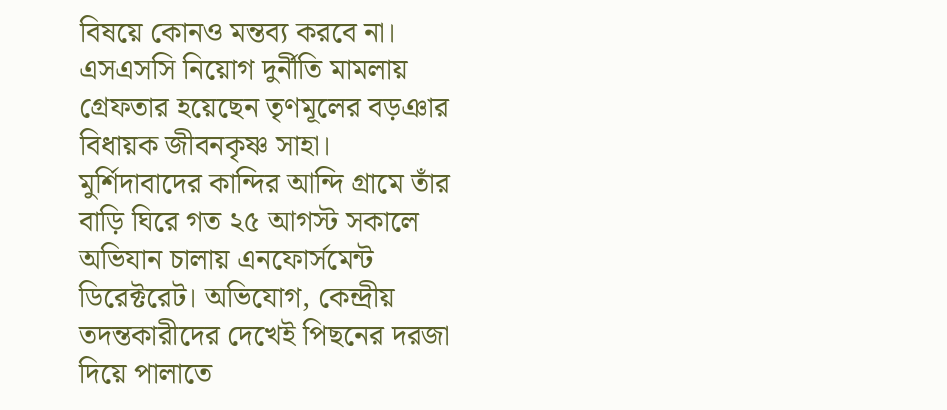বিষয়ে কোনও মন্তব্য করবে না। এসএসসি নিয়োগ দুর্নীতি মামলায় গ্রেফতার হয়েছেন তৃণমূলের বড়ঞার বিধায়ক জীবনকৃষ্ণ সাহা। মুর্শিদাবাদের কান্দির আন্দি গ্রামে তাঁর বাড়ি ঘিরে গত ২৫ আগস্ট সকালে অভিযান চালায় এনফোর্সমেন্ট ডিরেক্টরেট। অভিযোগ, কেন্দ্রীয় তদন্তকারীদের দেখেই পিছনের দরজা দিয়ে পালাতে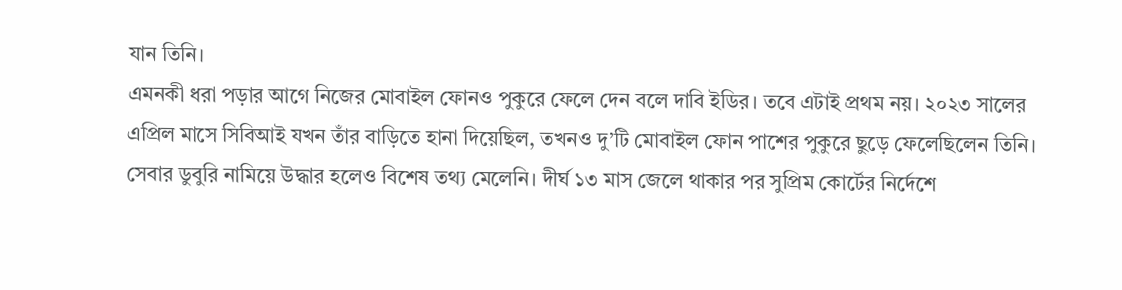যান তিনি।
এমনকী ধরা পড়ার আগে নিজের মোবাইল ফোনও পুকুরে ফেলে দেন বলে দাবি ইডির। তবে এটাই প্রথম নয়। ২০২৩ সালের এপ্রিল মাসে সিবিআই যখন তাঁর বাড়িতে হানা দিয়েছিল, তখনও দু’টি মোবাইল ফোন পাশের পুকুরে ছুড়ে ফেলেছিলেন তিনি। সেবার ডুবুরি নামিয়ে উদ্ধার হলেও বিশেষ তথ্য মেলেনি। দীর্ঘ ১৩ মাস জেলে থাকার পর সুপ্রিম কোর্টের নির্দেশে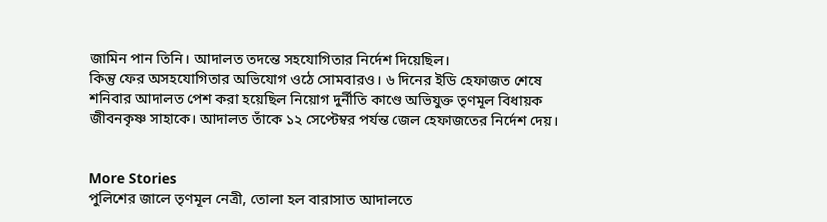জামিন পান তিনি। আদালত তদন্তে সহযোগিতার নির্দেশ দিয়েছিল।
কিন্তু ফের অসহযোগিতার অভিযোগ ওঠে সোমবারও। ৬ দিনের ইডি হেফাজত শেষে শনিবার আদালত পেশ করা হয়েছিল নিয়োগ দুর্নীতি কাণ্ডে অভিযুক্ত তৃণমূল বিধায়ক জীবনকৃষ্ণ সাহাকে। আদালত তাঁকে ১২ সেপ্টেম্বর পর্যন্ত জেল হেফাজতের নির্দেশ দেয়।


More Stories
পুলিশের জালে তৃণমূল নেত্রী, তোলা হল বারাসাত আদালতে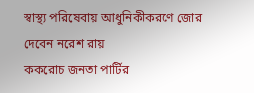স্বাস্থ্য পরিষেবায় আধুনিকীকরণে জোর দেবেন নরেশ রায়
ককরোচ জনতা পার্টির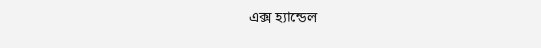এক্স হ্যান্ডেল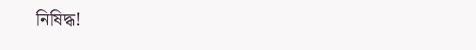নিষিদ্ধ!